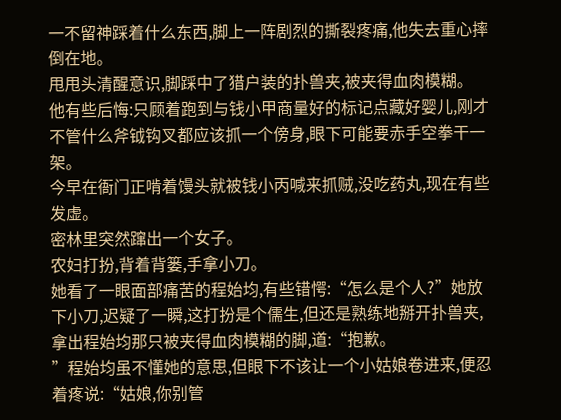一不留神踩着什么东西,脚上一阵剧烈的撕裂疼痛,他失去重心摔倒在地。
甩甩头清醒意识,脚踩中了猎户装的扑兽夹,被夹得血肉模糊。
他有些后悔:只顾着跑到与钱小甲商量好的标记点藏好婴儿,刚才不管什么斧钺钩叉都应该抓一个傍身,眼下可能要赤手空拳干一架。
今早在衙门正啃着馒头就被钱小丙喊来抓贼,没吃药丸,现在有些发虚。
密林里突然蹿出一个女子。
农妇打扮,背着背篓,手拿小刀。
她看了一眼面部痛苦的程始均,有些错愕:“怎么是个人?”她放下小刀,迟疑了一瞬,这打扮是个儒生,但还是熟练地掰开扑兽夹,拿出程始均那只被夹得血肉模糊的脚,道:“抱歉。
”程始均虽不懂她的意思,但眼下不该让一个小姑娘卷进来,便忍着疼说:“姑娘,你别管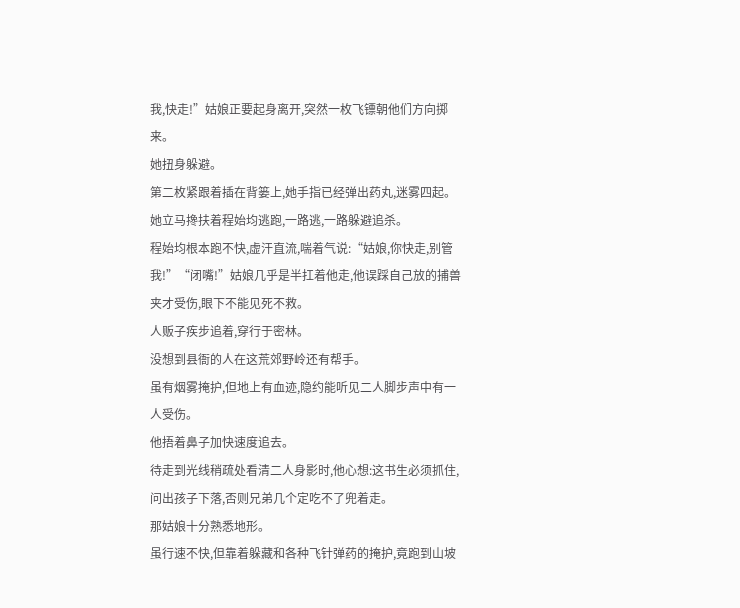我,快走!”姑娘正要起身离开,突然一枚飞镖朝他们方向掷来。
她扭身躲避。
第二枚紧跟着插在背篓上,她手指已经弹出药丸,迷雾四起。
她立马搀扶着程始均逃跑,一路逃,一路躲避追杀。
程始均根本跑不快,虚汗直流,喘着气说:“姑娘,你快走,别管我!”“闭嘴!”姑娘几乎是半扛着他走,他误踩自己放的捕兽夹才受伤,眼下不能见死不救。
人贩子疾步追着,穿行于密林。
没想到县衙的人在这荒郊野岭还有帮手。
虽有烟雾掩护,但地上有血迹,隐约能听见二人脚步声中有一人受伤。
他捂着鼻子加快速度追去。
待走到光线稍疏处看清二人身影时,他心想:这书生必须抓住,问出孩子下落,否则兄弟几个定吃不了兜着走。
那姑娘十分熟悉地形。
虽行速不快,但靠着躲藏和各种飞针弹药的掩护,竟跑到山坡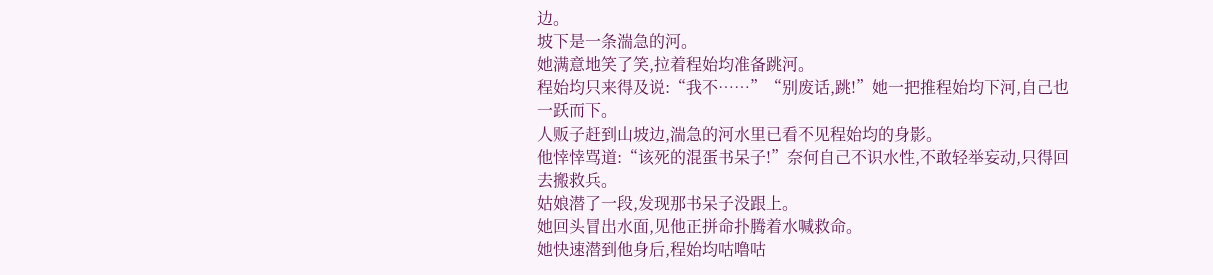边。
坡下是一条湍急的河。
她满意地笑了笑,拉着程始均准备跳河。
程始均只来得及说:“我不……”“别废话,跳!”她一把推程始均下河,自己也一跃而下。
人贩子赶到山坡边,湍急的河水里已看不见程始均的身影。
他悻悻骂道:“该死的混蛋书呆子!”奈何自己不识水性,不敢轻举妄动,只得回去搬救兵。
姑娘潜了一段,发现那书呆子没跟上。
她回头冒出水面,见他正拼命扑腾着水喊救命。
她快速潜到他身后,程始均咕噜咕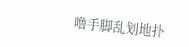噜手脚乱划地扑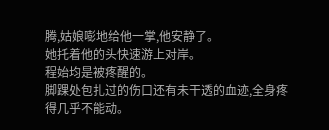腾,姑娘嘭地给他一掌,他安静了。
她托着他的头快速游上对岸。
程始均是被疼醒的。
脚踝处包扎过的伤口还有未干透的血迹,全身疼得几乎不能动。